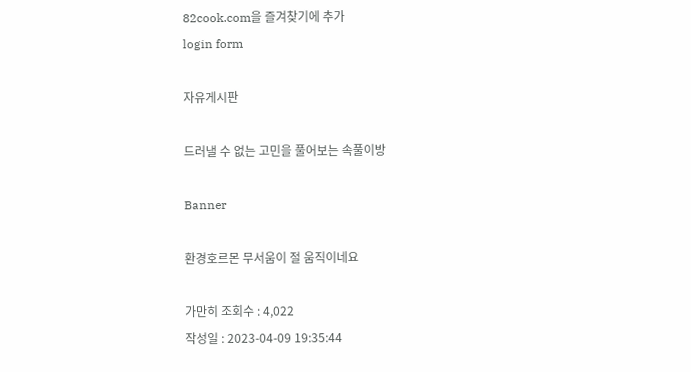82cook.com을 즐겨찾기에 추가
login form

자유게시판

드러낼 수 없는 고민을 풀어보는 속풀이방

Banner

환경호르몬 무서움이 절 움직이네요

가만히 조회수 : 4,022
작성일 : 2023-04-09 19:35:44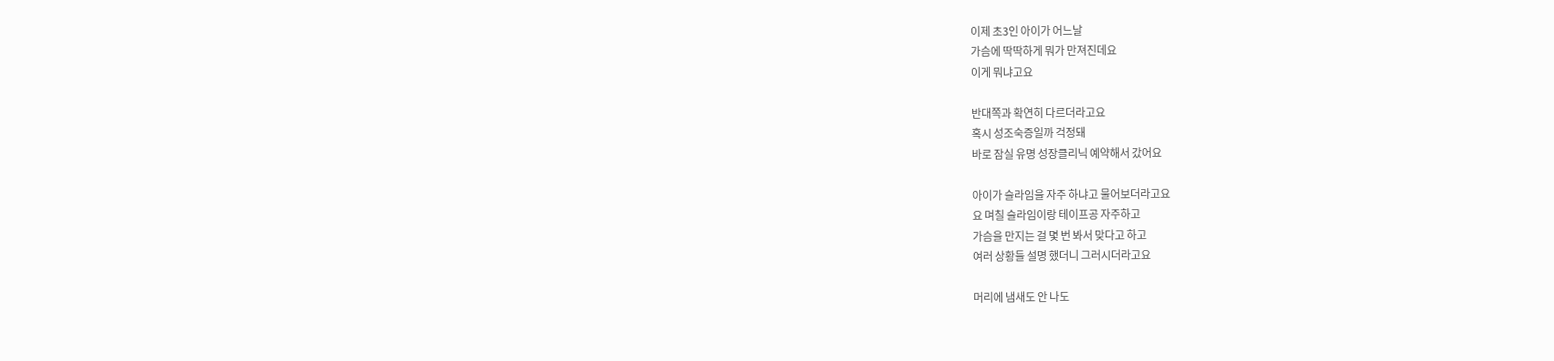이제 초3인 아이가 어느날
가슴에 딱딱하게 뭐가 만져진데요
이게 뭐냐고요

반대쪽과 확연히 다르더라고요
혹시 성조숙증일까 걱정돼
바로 잠실 유명 성장클리닉 예약해서 갔어요

아이가 슬라임을 자주 하냐고 물어보더라고요
요 며칠 슬라임이랑 테이프공 자주하고
가슴을 만지는 걸 몇 번 봐서 맞다고 하고
여러 상황들 설명 했더니 그러시더라고요

머리에 냄새도 안 나도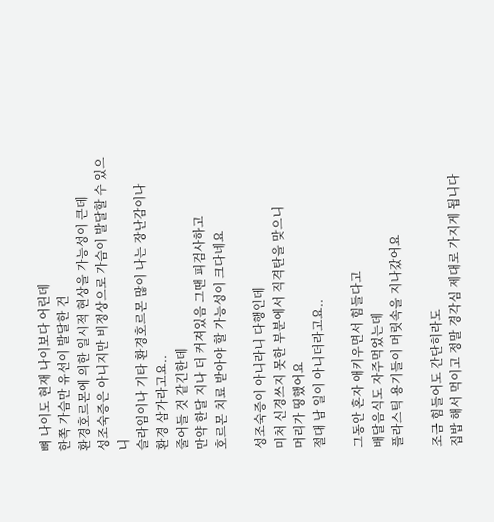뼈 나이도 현재 나이보다 어린데
한쪽 가슴만 유선이 발달한 건
환경호르몬에 의한 일시적 현상을 가능성이 큰데
성조숙증은 아니지만 비정상으로 가슴이 발달할 수 있으니
슬라임이나 기타 환경호르몬 많이 나는 장난감이나
환경 삼가라고요..
줄어들 것 같긴한데
만약 한달 지나 더 커져있음 그땐 피검사하고
호르몬 치료 받아야 할 가능성이 크다네요

성조숙증이 아니라니 다행인데
미처 신경쓰지 못한 부분에서 직격탄을 맞으니
머리가 띵했어요
절대 남 일이 아니더라고요..

그동안 혼자 애키우면서 힘들다고
배달음식도 자주먹었는데
플라스틱 용기들이 머릿속을 지나갔어요

조금 힘들어도 간단히라도
집밥 해서 먹이고 정말 경각심 제대로 가지게 됩니다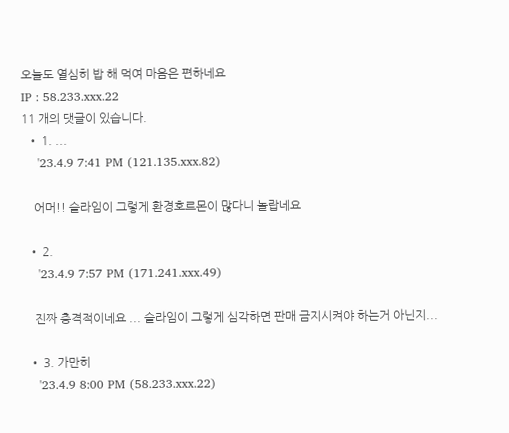오늘도 열심히 밥 해 먹여 마음은 편하네요
IP : 58.233.xxx.22
11 개의 댓글이 있습니다.
  • 1. ...
    '23.4.9 7:41 PM (121.135.xxx.82)

    어머!! 슬라임이 그렇게 환경호르몬이 많다니 놀랍네요

  • 2.
    '23.4.9 7:57 PM (171.241.xxx.49)

    진짜 충격적이네요 ... 슬라임이 그렇게 심각하면 판매 금지시켜야 하는거 아닌지...

  • 3. 가만히
    '23.4.9 8:00 PM (58.233.xxx.22)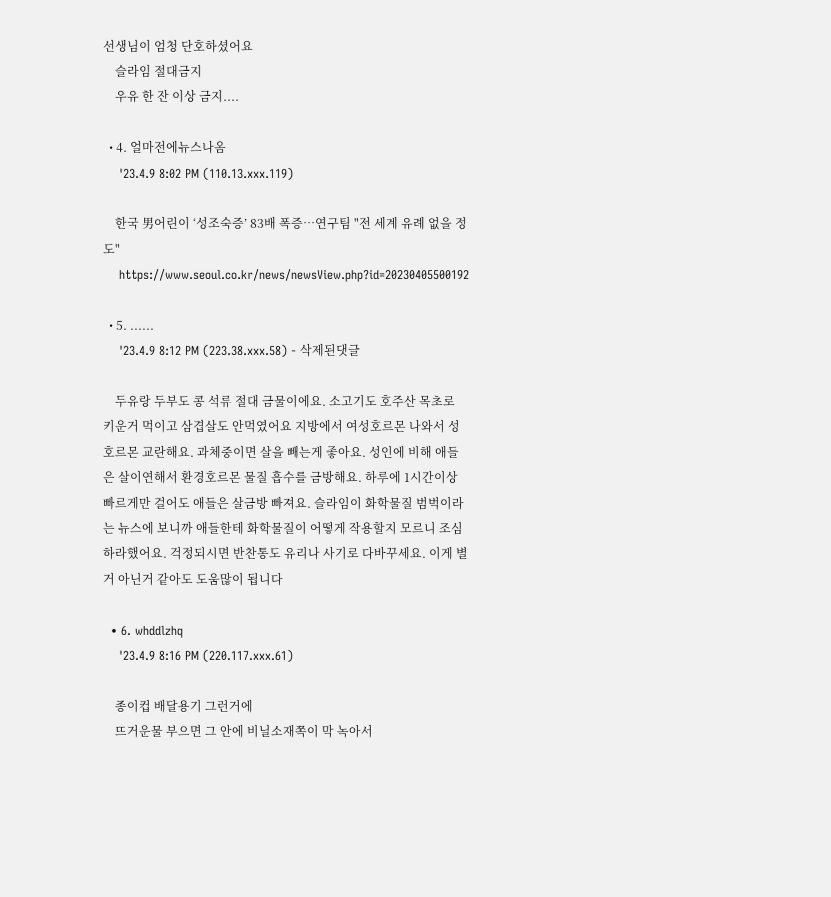선생님이 엄청 단호하셨어요
    슬라임 절대금지
    우유 한 잔 이상 금지....

  • 4. 얼마전에뉴스나옴
    '23.4.9 8:02 PM (110.13.xxx.119)

    한국 男어린이 ‘성조숙증’ 83배 폭증…연구팀 "전 세계 유례 없을 정도"
    https://www.seoul.co.kr/news/newsView.php?id=20230405500192

  • 5. ......
    '23.4.9 8:12 PM (223.38.xxx.58) - 삭제된댓글

    두유랑 두부도 콩 석류 절대 금물이에요. 소고기도 호주산 목초로 키운거 먹이고 삼겹살도 안먹였어요 지방에서 여성호르몬 나와서 성호르몬 교란해요. 과체중이면 살을 빼는게 좋아요. 성인에 비해 애들은 살이연해서 환경호르몬 물질 흡수를 금방해요. 하루에 1시간이상 빠르게만 걸어도 애들은 살금방 빠져요. 슬라임이 화학물질 범벅이라는 뉴스에 보니까 애들한테 화학물질이 어떻게 작용할지 모르니 조심하라했어요. 걱정되시면 반찬통도 유리나 사기로 다바꾸세요. 이게 별거 아닌거 같아도 도움많이 됩니다

  • 6. whddlzhq
    '23.4.9 8:16 PM (220.117.xxx.61)

    종이컵 배달용기 그런거에
    뜨거운물 부으면 그 안에 비닐소재쪽이 막 녹아서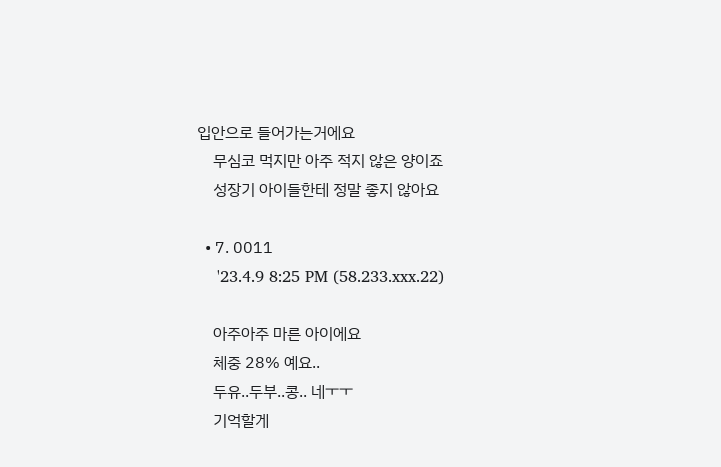입안으로 들어가는거에요
    무심코 먹지만 아주 적지 않은 양이죠
    성장기 아이들한테 정말 좋지 않아요

  • 7. 0011
    '23.4.9 8:25 PM (58.233.xxx.22)

    아주아주 마른 아이에요
    체중 28% 예요..
    두유..두부..콩.. 네ㅜㅜ
    기억할게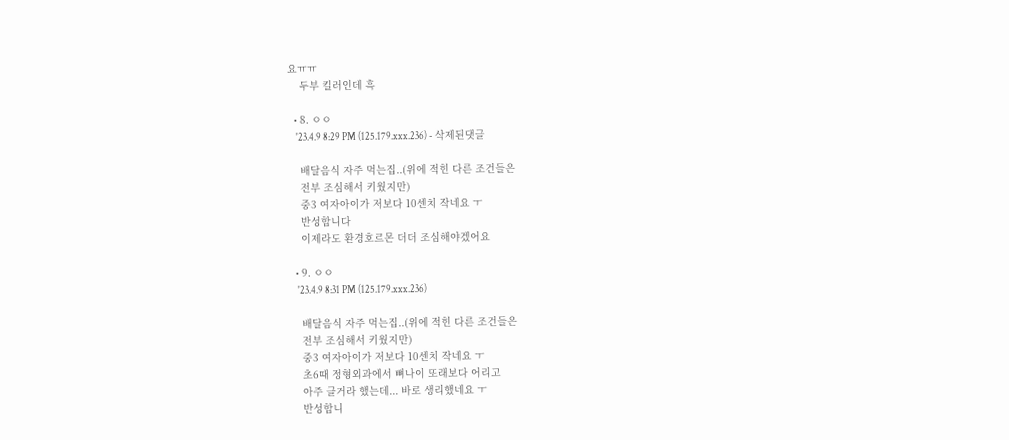요ㅠㅠ
    두부 킬러인데 흑

  • 8. ㅇㅇ
    '23.4.9 8:29 PM (125.179.xxx.236) - 삭제된댓글

    배달음식 자주 먹는집..(위에 적힌 다른 조건들은
    전부 조심해서 키웠지만)
    중3 여자아이가 저보다 10센치 작네요 ㅜ
    반성합니다
    이제라도 환경호르몬 더더 조심해야겠어요

  • 9. ㅇㅇ
    '23.4.9 8:31 PM (125.179.xxx.236)

    배달음식 자주 먹는집..(위에 적힌 다른 조건들은
    전부 조심해서 키웠지만)
    중3 여자아이가 저보다 10센치 작네요 ㅜ
    초6때 정형외과에서 뼈나이 또래보다 어리고
    아주 클거라 했는데... 바로 생리했네요 ㅜ
    반성합니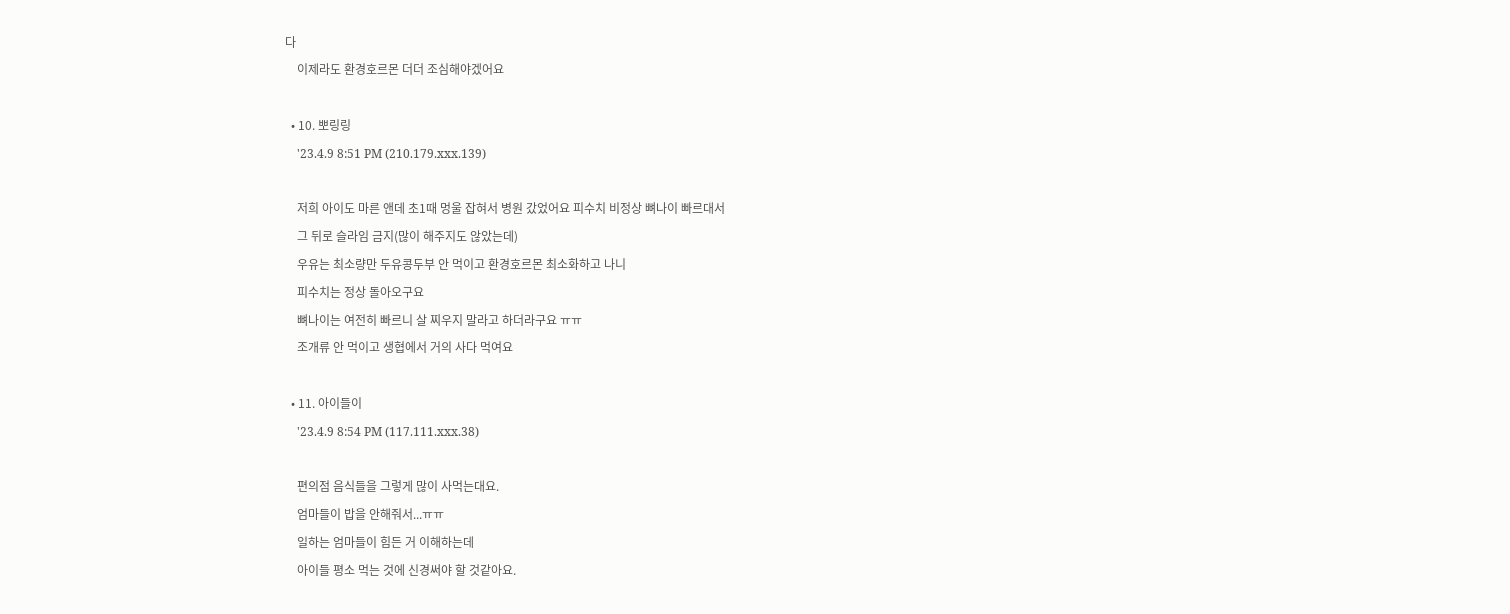다
    이제라도 환경호르몬 더더 조심해야겠어요

  • 10. 뽀링링
    '23.4.9 8:51 PM (210.179.xxx.139)

    저희 아이도 마른 앤데 초1때 멍울 잡혀서 병원 갔었어요 피수치 비정상 뼈나이 빠르대서
    그 뒤로 슬라임 금지(많이 해주지도 않았는데)
    우유는 최소량만 두유콩두부 안 먹이고 환경호르몬 최소화하고 나니
    피수치는 정상 돌아오구요
    뼈나이는 여전히 빠르니 살 찌우지 말라고 하더라구요 ㅠㅠ
    조개류 안 먹이고 생협에서 거의 사다 먹여요

  • 11. 아이들이
    '23.4.9 8:54 PM (117.111.xxx.38)

    편의점 음식들을 그렇게 많이 사먹는대요.
    엄마들이 밥을 안해줘서...ㅠㅠ
    일하는 엄마들이 힘든 거 이해하는데
    아이들 평소 먹는 것에 신경써야 할 것같아요.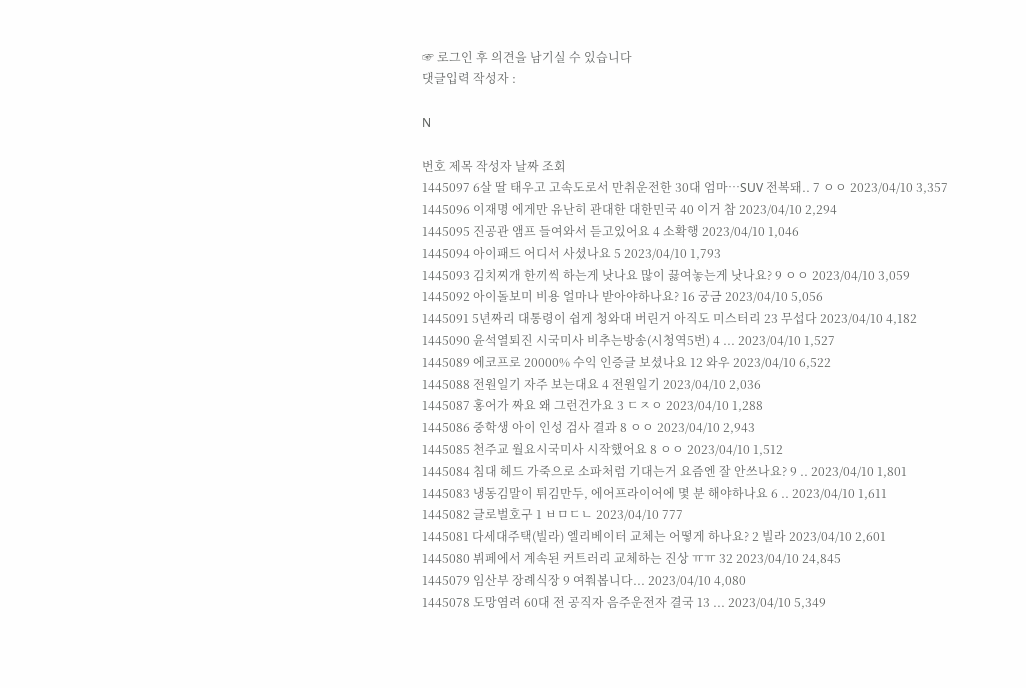☞ 로그인 후 의견을 남기실 수 있습니다
댓글입력 작성자 :

N

번호 제목 작성자 날짜 조회
1445097 6살 딸 태우고 고속도로서 만취운전한 30대 엄마…SUV 전복돼.. 7 ㅇㅇ 2023/04/10 3,357
1445096 이재명 에게만 유난히 관대한 대한민국 40 이거 참 2023/04/10 2,294
1445095 진공관 앰프 들여와서 듣고있어요 4 소확행 2023/04/10 1,046
1445094 아이패드 어디서 사셨나요 5 2023/04/10 1,793
1445093 김치찌개 한끼씩 하는게 낫나요 많이 끓여놓는게 낫나요? 9 ㅇㅇ 2023/04/10 3,059
1445092 아이돌보미 비용 얼마나 받아야하나요? 16 궁금 2023/04/10 5,056
1445091 5년짜리 대통령이 쉽게 청와대 버린거 아직도 미스터리 23 무섭다 2023/04/10 4,182
1445090 윤석열퇴진 시국미사 비추는방송(시청역5번) 4 ... 2023/04/10 1,527
1445089 에코프로 20000% 수익 인증글 보셨나요 12 와우 2023/04/10 6,522
1445088 전원일기 자주 보는대요 4 전원일기 2023/04/10 2,036
1445087 홍어가 짜요 왜 그런건가요 3 ㄷㅈㅇ 2023/04/10 1,288
1445086 중학생 아이 인성 검사 결과 8 ㅇㅇ 2023/04/10 2,943
1445085 천주교 월요시국미사 시작했어요 8 ㅇㅇ 2023/04/10 1,512
1445084 침대 헤드 가죽으로 소파처럼 기대는거 요즘엔 잘 안쓰나요? 9 .. 2023/04/10 1,801
1445083 냉동김말이 튀김만두, 에어프라이어에 몇 분 해야하나요 6 .. 2023/04/10 1,611
1445082 글로벌호구 1 ㅂㅁㄷㄴ 2023/04/10 777
1445081 다세대주택(빌라) 엘리베이터 교체는 어떻게 하나요? 2 빌라 2023/04/10 2,601
1445080 뷔페에서 계속된 커트러리 교체하는 진상 ㅠㅠ 32 2023/04/10 24,845
1445079 임산부 장례식장 9 여쭤봅니다... 2023/04/10 4,080
1445078 도망염려 60대 전 공직자 음주운전자 결국 13 ... 2023/04/10 5,349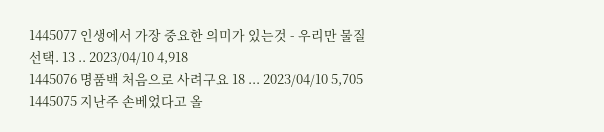1445077 인생에서 가장 중요한 의미가 있는것 - 우리만 물질 선택. 13 .. 2023/04/10 4,918
1445076 명품백 처음으로 사려구요 18 ... 2023/04/10 5,705
1445075 지난주 손베었다고 올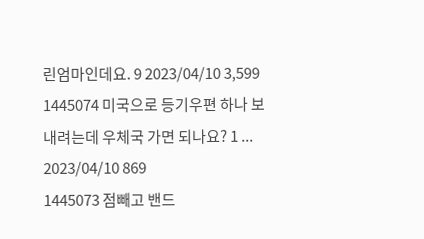린엄마인데요. 9 2023/04/10 3,599
1445074 미국으로 등기우편 하나 보내려는데 우체국 가면 되나요? 1 ... 2023/04/10 869
1445073 점빼고 밴드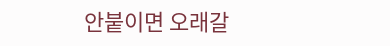안붙이면 오래갈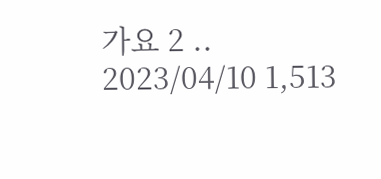가요 2 .. 2023/04/10 1,513